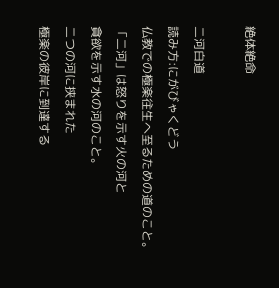絶体絶命

二河白道
読み方:にがびゃくどう
仏教での極楽往生へ至るための道のこと。
「二河」は怒りを示す火の河と
貪欲を示す水の河のこと。
二つの河に挟まれた
極楽の彼岸に到達する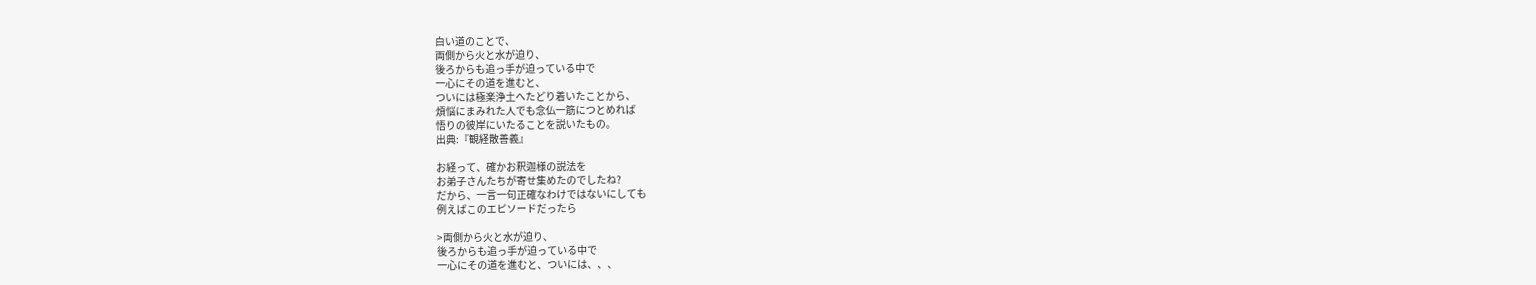白い道のことで、
両側から火と水が迫り、
後ろからも追っ手が迫っている中で
一心にその道を進むと、
ついには極楽浄土へたどり着いたことから、
煩悩にまみれた人でも念仏一筋につとめれば
悟りの彼岸にいたることを説いたもの。
出典:『観経散善義』

お経って、確かお釈迦様の説法を
お弟子さんたちが寄せ集めたのでしたね?
だから、一言一句正確なわけではないにしても
例えばこのエピソードだったら

>両側から火と水が迫り、
後ろからも追っ手が迫っている中で
一心にその道を進むと、ついには、、、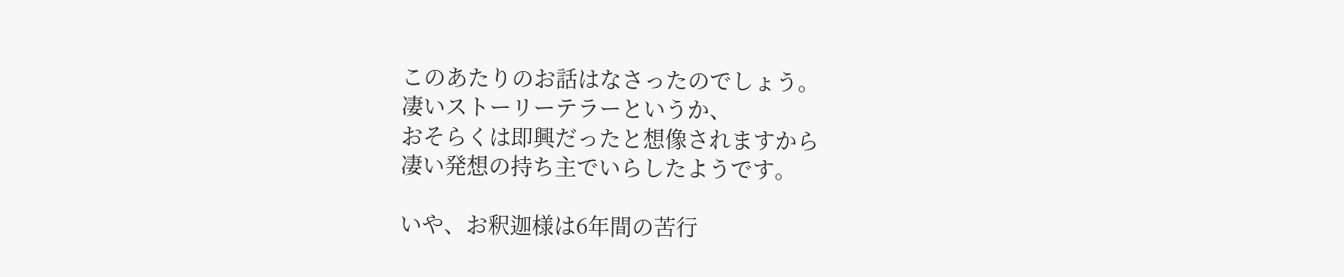このあたりのお話はなさったのでしょう。
凄いストーリーテラーというか、
おそらくは即興だったと想像されますから
凄い発想の持ち主でいらしたようです。

いや、お釈迦様は6年間の苦行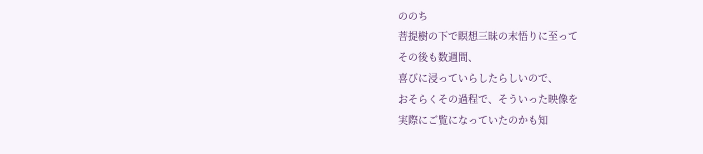ののち
菩提樹の下で瞑想三昧の末悟りに至って
その後も数週間、
喜びに浸っていらしたらしいので、
おそらくその過程で、そういった映像を
実際にご覧になっていたのかも知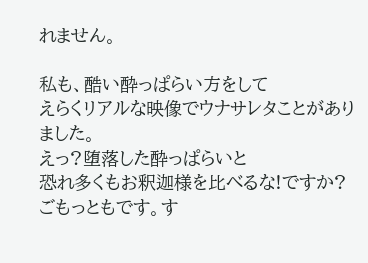れません。

私も、酷い酔っぱらい方をして
えらくリアルな映像でウナサレタことがありました。
えっ?堕落した酔っぱらいと
恐れ多くもお釈迦様を比べるな!ですか?
ごもっともです。す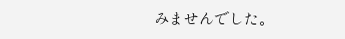みませんでした。